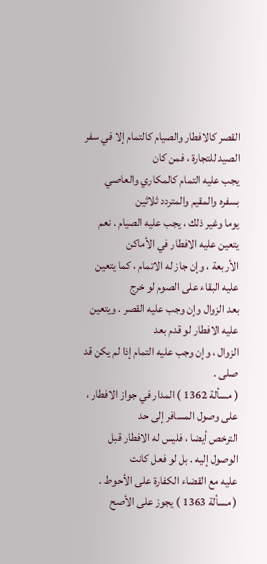القصر كالافطار والصيام كالتمام إلا في سفر الصيد للتجارة ، فمن كان
يجب عليه التمام كالمكاري والعاصي بسفره والمقيم والمتردد ثلاثين
يوما وغير ذلك ، يجب عليه الصيام . نعم يتعين عليه الافطار في الأماكن
الأربعة ، وإن جاز له الاتمام ، كما يتعين عليه البقاء على الصوم لو خرج
بعد الزوال وإن وجب عليه القصر . ويتعين عليه الافطار لو قدم بعد
الزوال ، وإن وجب عليه التمام إذا لم يكن قد صلى .
( مسألة 1362 ) المدار في جواز الافطار ، على وصول المسافر إلى حد
الترخص أيضا ، فليس له الافطار قبل الوصول إليه . بل لو فعل كانت
عليه مع القضاء الكفارة على الأحوط .
( مسألة 1363 ) يجوز على الأصح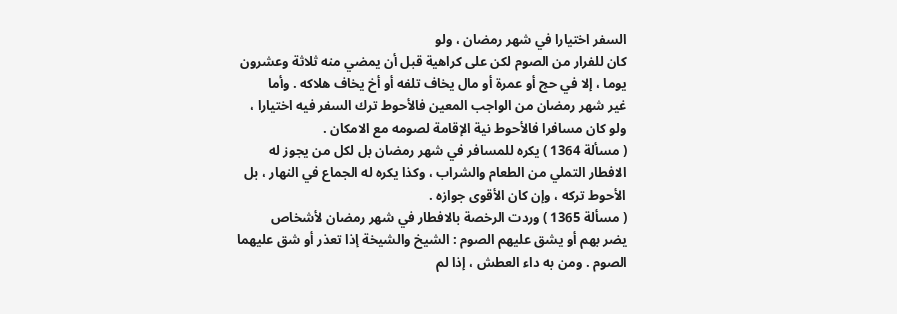السفر اختيارا في شهر رمضان ، ولو
كان للفرار من الصوم لكن على كراهية قبل أن يمضي منه ثلاثة وعشرون
يوما ، إلا في حج أو عمرة أو مال يخاف تلفه أو أخ يخاف هلاكه . وأما
غير شهر رمضان من الواجب المعين فالأحوط ترك السفر فيه اختيارا ،
ولو كان مسافرا فالأحوط نية الإقامة لصومه مع الامكان .
( مسألة 1364 ) يكره للمسافر في شهر رمضان بل لكل من يجوز له
الافطار التملي من الطعام والشراب ، وكذا يكره له الجماع في النهار ، بل
الأحوط تركه ، وإن كان الأقوى جوازه .
( مسألة 1365 ) وردت الرخصة بالافطار في شهر رمضان لأشخاص
يضر بهم أو يشق عليهم الصوم : الشيخ والشيخة إذا تعذر أو شق عليهما
الصوم . ومن به داء العطش ، إذا لم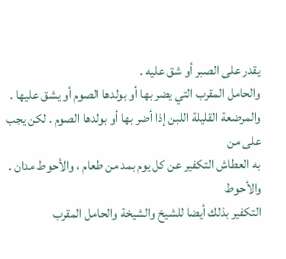يقدر على الصبر أو شق عليه .
والحامل المقرب التي يضر بها أو بولدها الصوم أو يشق عليها .
والمرضعة القليلة اللبن إذا أضر بها أو بولدها الصوم . لكن يجب على من
به العطاش التكفير عن كل يوم بمد من طعام ، والأحوط مدان . والأحوط
التكفير بذلك أيضا للشيخ والشيخة والحامل المقرب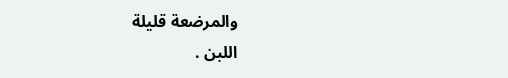والمرضعة قليلة
اللبن .